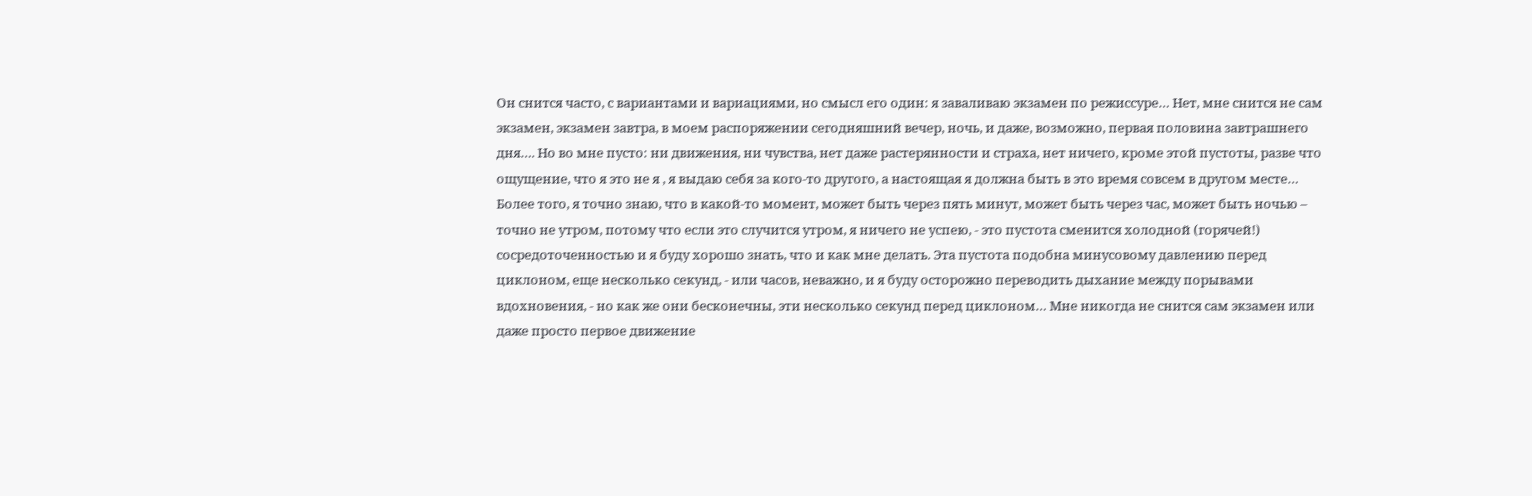Он снится часто, с вариантами и вариациями, но смысл его один: я заваливаю экзамен по режиссуре… Нет, мне снится не сам экзамен, экзамен завтра, в моем распоряжении сегодняшний вечер, ночь, и даже, возможно, первая половина завтрашнего дня…. Но во мне пусто: ни движения, ни чувства, нет даже растерянности и страха, нет ничего, кроме этой пустоты, разве что ощущение, что я это не я , я выдаю себя за кого-то другого, а настоящая я должна быть в это время совсем в другом месте… Более того, я точно знаю, что в какой-то момент, может быть через пять минут, может быть через час, может быть ночью – точно не утром, потому что если это случится утром, я ничего не успею, - это пустота сменится холодной (горячей!) сосредоточенностью и я буду хорошо знать, что и как мне делать. Эта пустота подобна минусовому давлению перед циклоном, еще несколько секунд, - или часов, неважно, и я буду осторожно переводить дыхание между порывами вдохновения, - но как же они бесконечны, эти несколько секунд перед циклоном… Мне никогда не снится сам экзамен или даже просто первое движение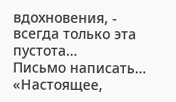вдохновения, - всегда только эта пустота…
Письмо написать… «Настоящее,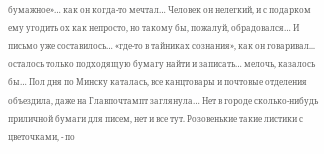бумажное»… как он когда-то мечтал… Человек он нелегкий, и с подарком ему угодить ох как непросто, но такому бы, пожалуй, обрадовался… И письмо уже составилось… «где-то в тайниках сознания», как он говаривал... осталось только подходящую бумагу найти и записать… мелочь, казалось бы… Пол дня по Минску каталась, все канцтовары и почтовые отделения объездила, даже на Главпочтампт заглянула… Нет в городе сколько-нибудь приличной бумаги для писем, нет и все тут. Розовенькие такие листики с цветочками, - по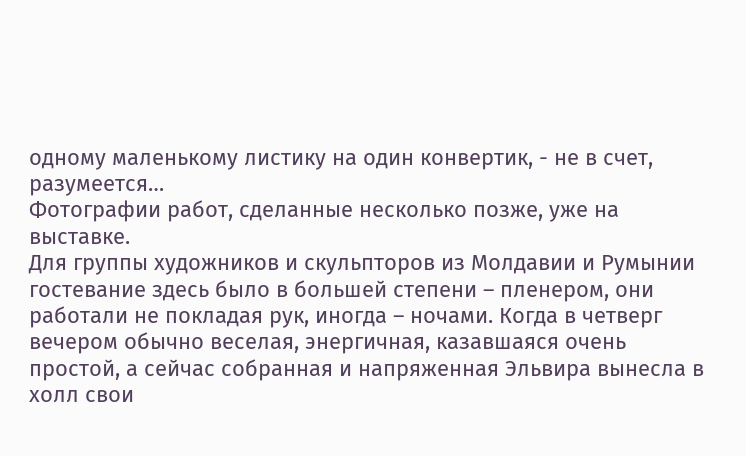одному маленькому листику на один конвертик, - не в счет, разумеется…
Фотографии работ, сделанные несколько позже, уже на выставке.
Для группы художников и скульпторов из Молдавии и Румынии гостевание здесь было в большей степени – пленером, они работали не покладая рук, иногда – ночами. Когда в четверг вечером обычно веселая, энергичная, казавшаяся очень простой, а сейчас собранная и напряженная Эльвира вынесла в холл свои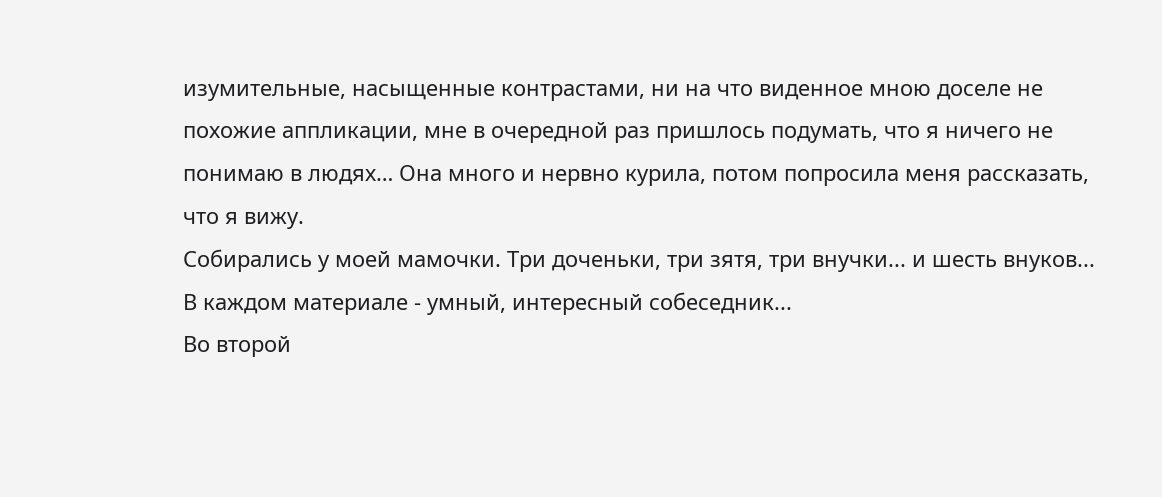изумительные, насыщенные контрастами, ни на что виденное мною доселе не похожие аппликации, мне в очередной раз пришлось подумать, что я ничего не понимаю в людях… Она много и нервно курила, потом попросила меня рассказать, что я вижу.
Собирались у моей мамочки. Три доченьки, три зятя, три внучки... и шесть внуков...
В каждом материале - умный, интересный собеседник...
Во второй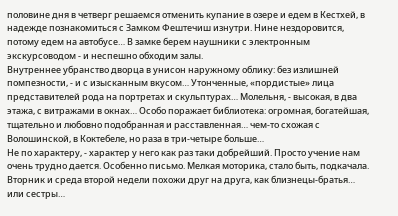половине дня в четверг решаемся отменить купание в озере и едем в Кестхей, в надежде познакомиться с Замком Фештечиш изнутри. Нине нездоровится, потому едем на автобусе… В замке берем наушники с электронным экскурсоводом - и неспешно обходим залы.
Внутреннее убранство дворца в унисон наружному облику: без излишней помпезности, - и с изысканным вкусом… Утонченные, «пордистые» лица представителей рода на портретах и скульптурах… Молельня, - высокая, в два этажа, с витражами в окнах… Особо поражает библиотека: огромная, богатейшая, тщательно и любовно подобранная и расставленная… чем-то схожая с Волошинской, в Коктебеле, но раза в три-четыре больше…
Не по характеру, - характер у него как раз таки добрейший. Просто учение нам очень трудно дается. Особенно письмо. Мелкая моторика, стало быть, подкачала.
Вторник и среда второй недели похожи друг на друга, как близнецы-братья… или сестры…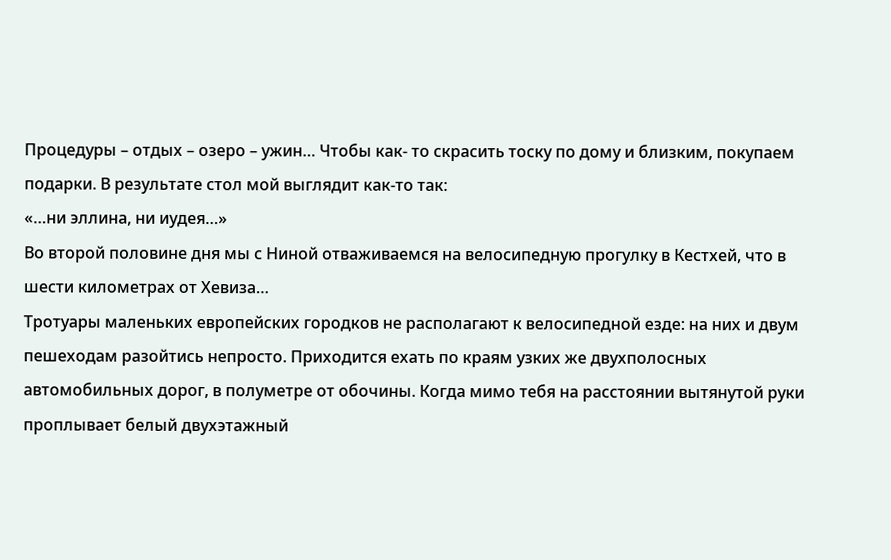Процедуры – отдых – озеро – ужин… Чтобы как- то скрасить тоску по дому и близким, покупаем подарки. В результате стол мой выглядит как-то так:
«…ни эллина, ни иудея…»
Во второй половине дня мы с Ниной отваживаемся на велосипедную прогулку в Кестхей, что в шести километрах от Хевиза…
Тротуары маленьких европейских городков не располагают к велосипедной езде: на них и двум пешеходам разойтись непросто. Приходится ехать по краям узких же двухполосных автомобильных дорог, в полуметре от обочины. Когда мимо тебя на расстоянии вытянутой руки проплывает белый двухэтажный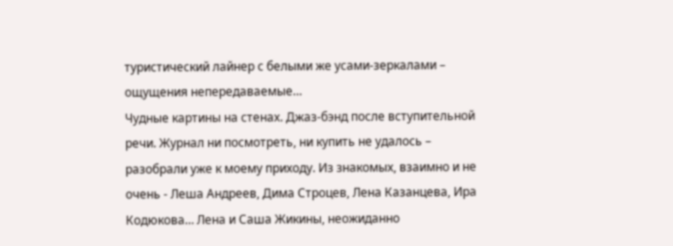туристический лайнер с белыми же усами-зеркалами – ощущения непередаваемые…
Чудные картины на стенах. Джаз-бэнд после вступительной речи. Журнал ни посмотреть, ни купить не удалось – разобрали уже к моему приходу. Из знакомых, взаимно и не очень - Леша Андреев, Дима Строцев, Лена Казанцева, Ира Кодюкова… Лена и Саша Жикины, неожиданно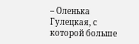– Оленька Гулецкая, с которой больше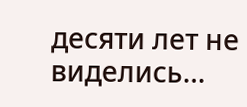десяти лет не виделись…